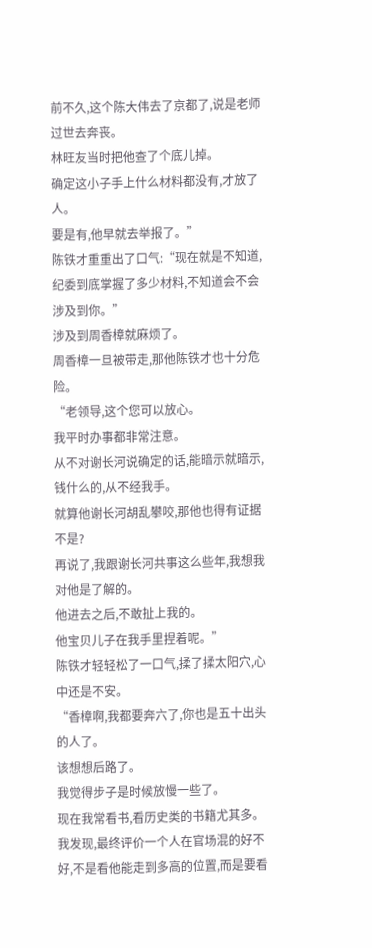前不久,这个陈大伟去了京都了,说是老师过世去奔丧。
林旺友当时把他查了个底儿掉。
确定这小子手上什么材料都没有,才放了人。
要是有,他早就去举报了。”
陈铁才重重出了口气:“现在就是不知道,纪委到底掌握了多少材料,不知道会不会涉及到你。”
涉及到周香樟就麻烦了。
周香樟一旦被带走,那他陈铁才也十分危险。
“老领导,这个您可以放心。
我平时办事都非常注意。
从不对谢长河说确定的话,能暗示就暗示,钱什么的,从不经我手。
就算他谢长河胡乱攀咬,那他也得有证据不是?
再说了,我跟谢长河共事这么些年,我想我对他是了解的。
他进去之后,不敢扯上我的。
他宝贝儿子在我手里捏着呢。”
陈铁才轻轻松了一口气,揉了揉太阳穴,心中还是不安。
“香樟啊,我都要奔六了,你也是五十出头的人了。
该想想后路了。
我觉得步子是时候放慢一些了。
现在我常看书,看历史类的书籍尤其多。
我发现,最终评价一个人在官场混的好不好,不是看他能走到多高的位置,而是要看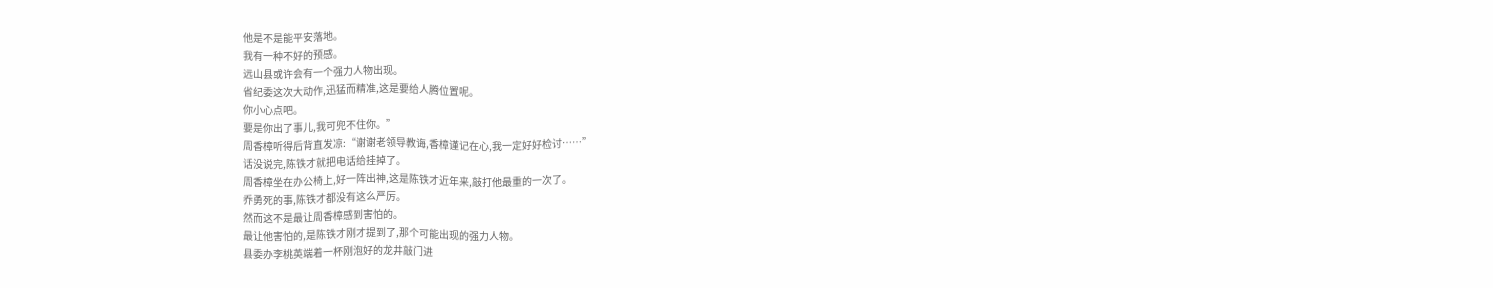他是不是能平安落地。
我有一种不好的预感。
远山县或许会有一个强力人物出现。
省纪委这次大动作,迅猛而精准,这是要给人腾位置呢。
你小心点吧。
要是你出了事儿,我可兜不住你。”
周香樟听得后背直发凉:“谢谢老领导教诲,香樟谨记在心,我一定好好检讨……”
话没说完,陈铁才就把电话给挂掉了。
周香樟坐在办公椅上,好一阵出神,这是陈铁才近年来,敲打他最重的一次了。
乔勇死的事,陈铁才都没有这么严厉。
然而这不是最让周香樟感到害怕的。
最让他害怕的,是陈铁才刚才提到了,那个可能出现的强力人物。
县委办李桃英端着一杯刚泡好的龙井敲门进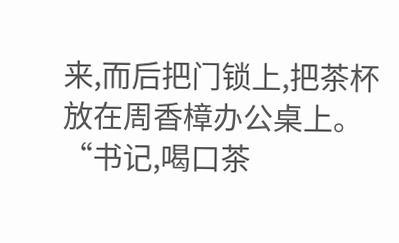来,而后把门锁上,把茶杯放在周香樟办公桌上。
“书记,喝口茶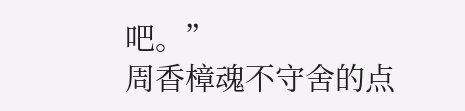吧。”
周香樟魂不守舍的点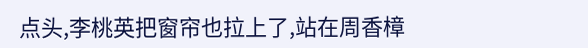点头,李桃英把窗帘也拉上了,站在周香樟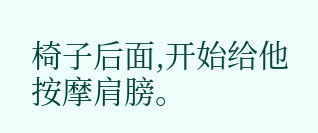椅子后面,开始给他按摩肩膀。